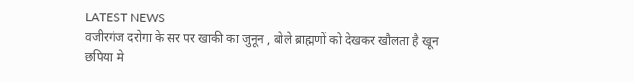LATEST NEWS
वजीरगंज दरोगा के सर पर खाकी का जुनून , बोले ब्राह्मणों को देखकर खौलता है खून
छपिया मे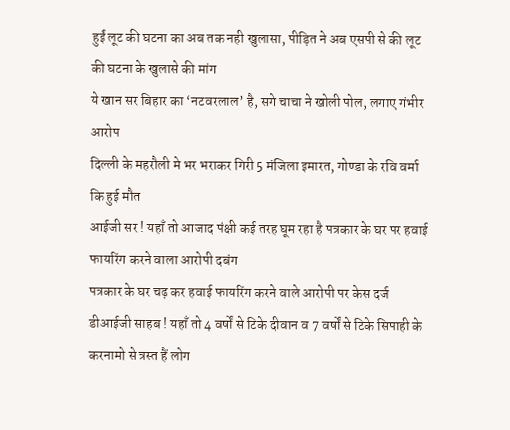हुईं लूट की घटना का अब तक नही खुलासा, पीड़ित ने अब एसपी से की लूट की घटना के खुलासे की मांग
ये खान सर बिहार का ‘नटवरलाल’ है, सगे चाचा ने खोली पोल, लगाए गंभीर आरोप
दिल्ली के महरौली मे भर भराकर गिरी 5 मंजिला इमारत, गोण्डा के रवि वर्मा कि हुई मौत
आईजी सर ! यहाँ तो आजाद पंक्षी कई तरह घूम रहा है पत्रकार के घर पर हवाई फायरिंग करने वाला आरोपी दबंग
पत्रकार के घर चढ़ कर हवाई फायरिंग करने वाले आरोपी पर केस दर्ज
डीआईजी साहब ! यहाँ तो 4 वर्षों से टिके दीवान व 7 वर्षों से टिके सिपाही के करनामो से त्रस्त हैं लोग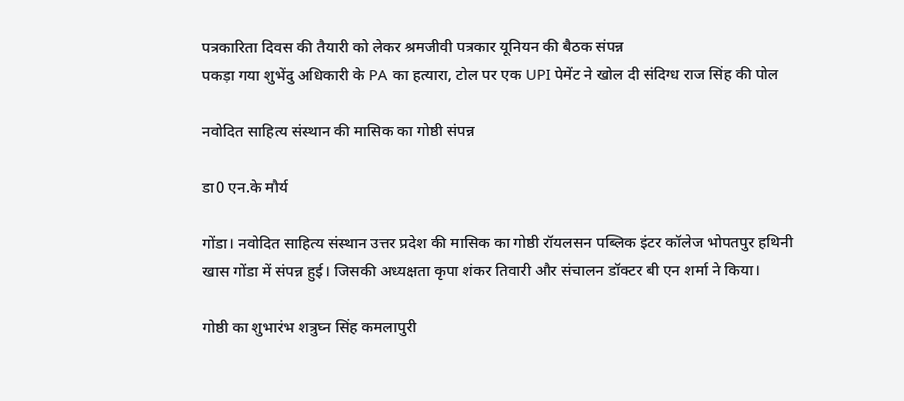पत्रकारिता दिवस की तैयारी को लेकर श्रमजीवी पत्रकार यूनियन की बैठक संपन्न
पकड़ा गया शुभेंदु अधिकारी के PA का हत्यारा, टोल पर एक UPI पेमेंट ने खोल दी संदिग्‍ध राज सिंह की पोल

नवोदित साहित्य संस्थान की मासिक का गोष्ठी संपन्न

डा0 एन.के मौर्य

गोंडा। नवोदित साहित्य संस्थान उत्तर प्रदेश की मासिक का गोष्ठी रॉयलसन पब्लिक इंटर कॉलेज भोपतपुर हथिनी खास गोंडा में संपन्न हुई। जिसकी अध्यक्षता कृपा शंकर तिवारी और संचालन डॉक्टर बी एन शर्मा ने किया।

गोष्ठी का शुभारंभ शत्रुघ्न सिंह कमलापुरी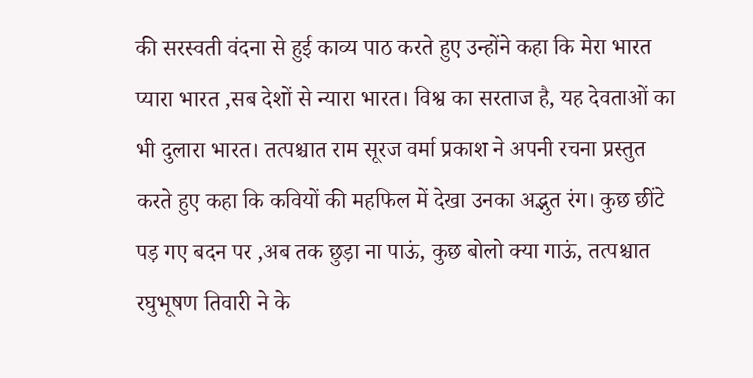की सरस्वती वंदना से हुई काव्य पाठ करते हुए उन्होंने कहा कि मेरा भारत प्यारा भारत ,सब देशों से न्यारा भारत। विश्व का सरताज है, यह देवताओं का भी दुलारा भारत। तत्पश्चात राम सूरज वर्मा प्रकाश ने अपनी रचना प्रस्तुत करते हुए कहा कि कवियों की महफिल में देखा उनका अद्भुत रंग। कुछ छींटे पड़ गए बदन पर ,अब तक छुड़ा ना पाऊं, कुछ बोलो क्या गाऊं, तत्पश्चात रघुभूषण तिवारी ने के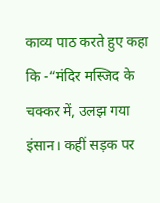काव्य पाठ करते हुए कहा कि -“मंदिर मस्जिद के चक्कर में, उलझ गया इंसान। कहीं सड़क पर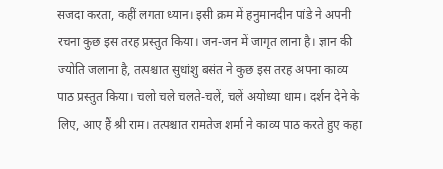सजदा करता, कहीं लगता ध्यान। इसी क्रम में हनुमानदीन पांडे ने अपनी रचना कुछ इस तरह प्रस्तुत किया। जन-जन में जागृत लाना है। ज्ञान की ज्योति जलाना है, तत्पश्चात सुधांशु बसंत ने कुछ इस तरह अपना काव्य पाठ प्रस्तुत किया। चलो चले चलते-चलें, चलें अयोध्या धाम। दर्शन देने के लिए, आए हैं श्री राम। तत्पश्चात रामतेज शर्मा ने काव्य पाठ करते हुए कहा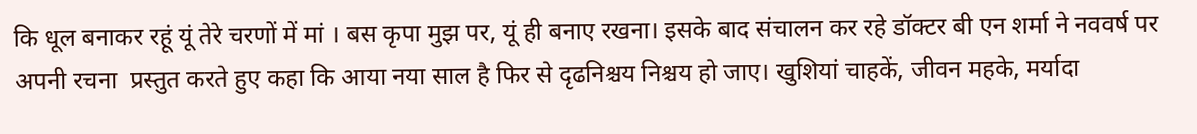कि धूल बनाकर रहूं यूं तेरे चरणों में मां । बस कृपा मुझ पर, यूं ही बनाए रखना। इसके बाद संचालन कर रहे डॉक्टर बी एन शर्मा ने नववर्ष पर अपनी रचना  प्रस्तुत करते हुए कहा कि आया नया साल है फिर से दृढनिश्चय निश्चय हो जाए। खुशियां चाहकें, जीवन महके, मर्यादा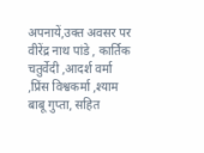अपनायें,उक्त अवसर पर वीरेंद्र नाथ पांडे , कार्तिक चतुर्वेदी ,आदर्श वर्मा ,प्रिंस विश्वकर्मा ,श्याम बाबू गुप्ता, सहित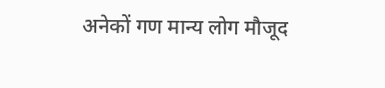अनेकों गण मान्य लोग मौजूद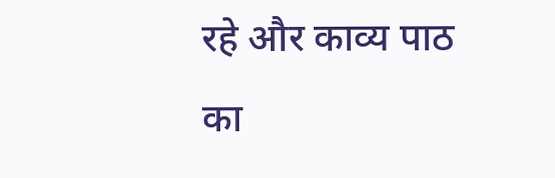रहे और काव्य पाठ का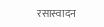रसास्वादन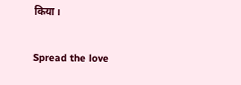किया।

Spread the love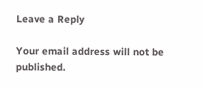Leave a Reply

Your email address will not be published.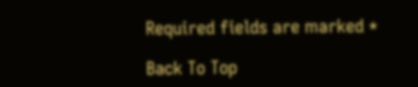Required fields are marked *

Back To Top